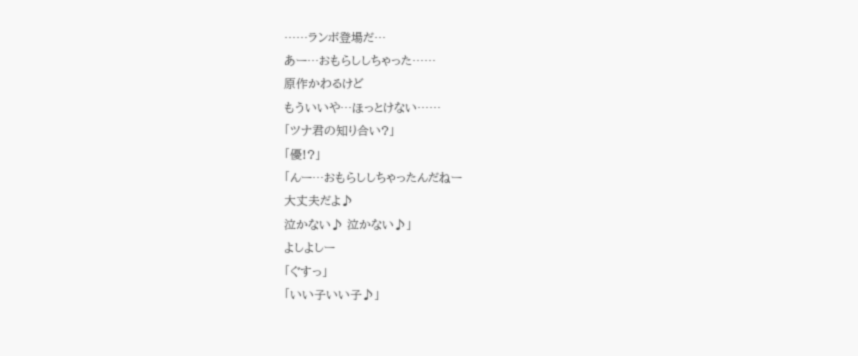……ランボ登場だ…
あー…おもらししちゃった……
原作かわるけど
もういいや…ほっとけない……
「ツナ君の知り合い?」
「優!?」
「んー…おもらししちゃったんだねー
大丈夫だよ♪
泣かない♪ 泣かない♪」
よしよしー
「ぐすっ」
「いい子いい子♪」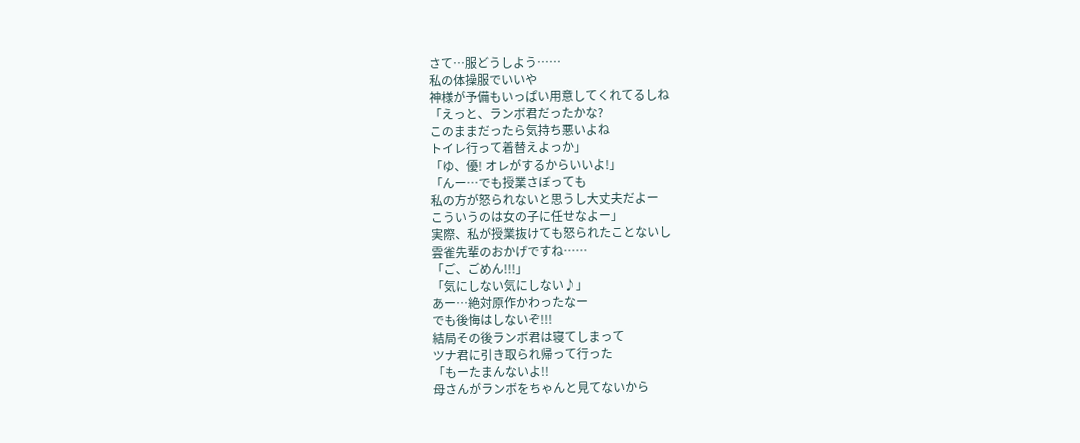さて…服どうしよう……
私の体操服でいいや
神様が予備もいっぱい用意してくれてるしね
「えっと、ランボ君だったかな?
このままだったら気持ち悪いよね
トイレ行って着替えよっか」
「ゆ、優! オレがするからいいよ!」
「んー…でも授業さぼっても
私の方が怒られないと思うし大丈夫だよー
こういうのは女の子に任せなよー」
実際、私が授業抜けても怒られたことないし
雲雀先輩のおかげですね……
「ご、ごめん!!!」
「気にしない気にしない♪」
あー…絶対原作かわったなー
でも後悔はしないぞ!!!
結局その後ランボ君は寝てしまって
ツナ君に引き取られ帰って行った
「もーたまんないよ!!
母さんがランボをちゃんと見てないから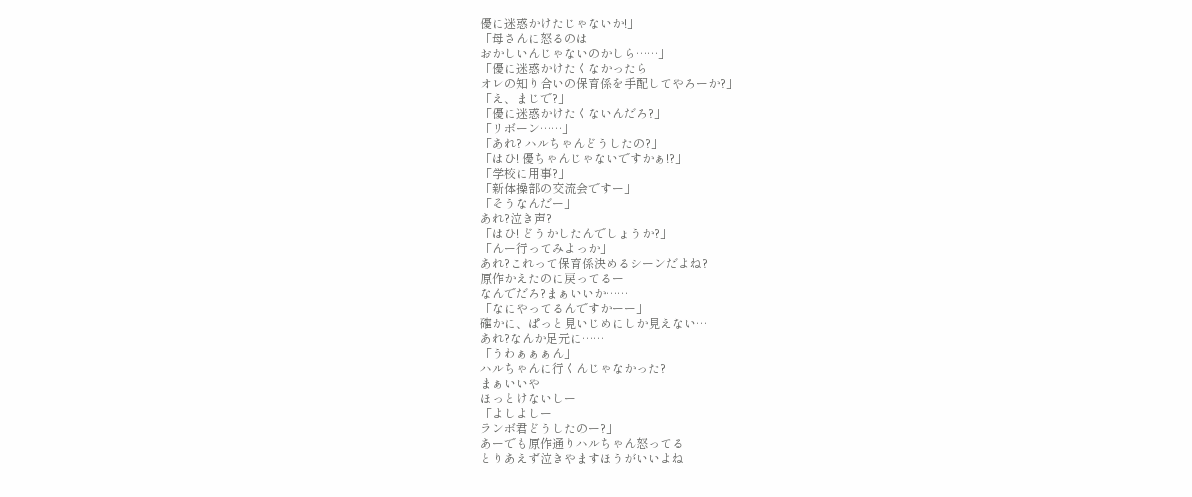優に迷惑かけたじゃないか!」
「母さんに怒るのは
おかしいんじゃないのかしら……」
「優に迷惑かけたくなかったら
オレの知り合いの保育係を手配してやろーか?」
「え、まじで?」
「優に迷惑かけたくないんだろ?」
「リボーン……」
「あれ? ハルちゃんどうしたの?」
「はひ! 優ちゃんじゃないですかぁ!?」
「学校に用事?」
「新体操部の交流会ですー」
「そうなんだー」
あれ?泣き声?
「はひ! どうかしたんでしょうか?」
「んー行ってみよっか」
あれ?これって保育係決めるシーンだよね?
原作かえたのに戻ってるー
なんでだろ?まぁいいか……
「なにやってるんですかーー」
確かに、ぱっと見いじめにしか見えない…
あれ?なんか足元に……
「うわぁぁぁん」
ハルちゃんに行くんじゃなかった?
まぁいいや
ほっとけないしー
「よしよしー
ランボ君どうしたのー?」
あーでも原作通りハルちゃん怒ってる
とりあえず泣きやますほうがいいよね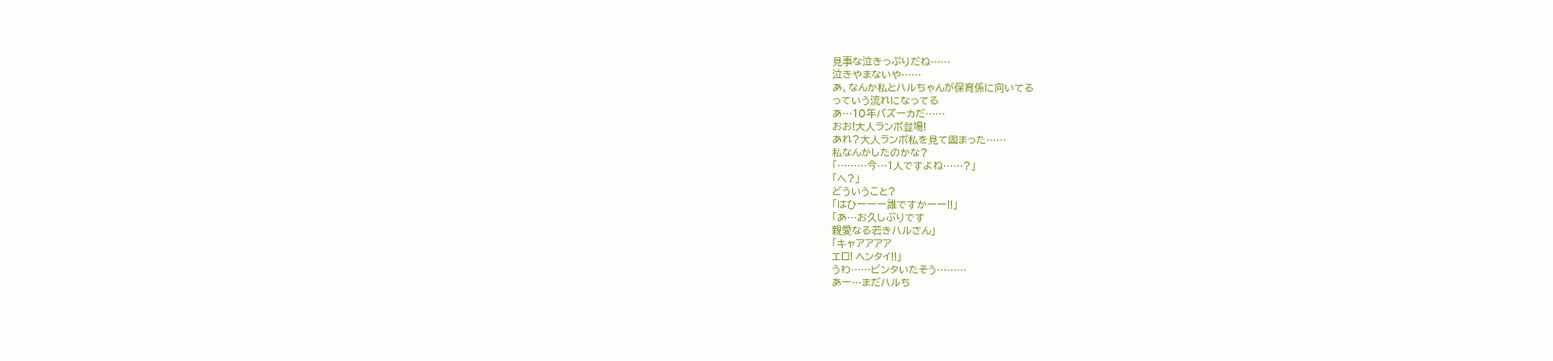見事な泣きっぷりだね……
泣きやまないや……
あ、なんか私とハルちゃんが保育係に向いてる
っていう流れになってる
あ…10年バズーカだ……
おお!大人ランボ登場!
あれ?大人ランボ私を見て固まった……
私なんかしたのかな?
「………今…1人ですよね……?」
「へ?」
どういうこと?
「はひーーー誰ですかーー!!」
「あ…お久しぶりです
親愛なる若きハルさん」
「キャアアアア
エロ! ヘンタイ!!」
うわ……ビンタいたそう………
あー…まだハルち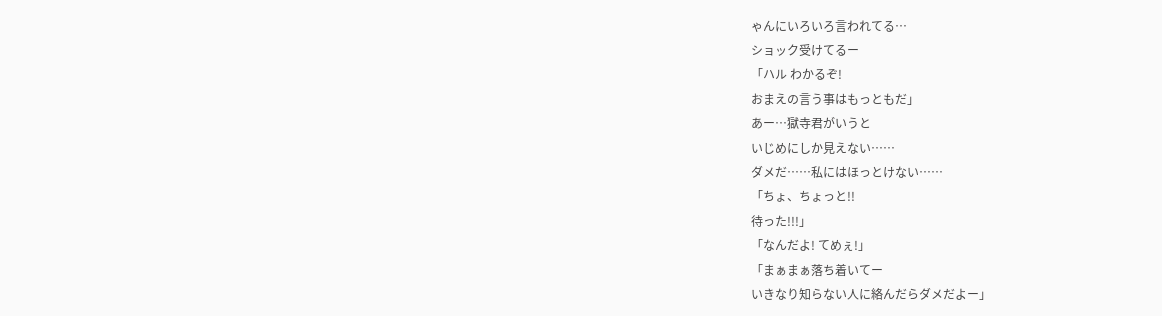ゃんにいろいろ言われてる…
ショック受けてるー
「ハル わかるぞ!
おまえの言う事はもっともだ」
あー…獄寺君がいうと
いじめにしか見えない……
ダメだ……私にはほっとけない……
「ちょ、ちょっと!!
待った!!!」
「なんだよ! てめぇ!」
「まぁまぁ落ち着いてー
いきなり知らない人に絡んだらダメだよー」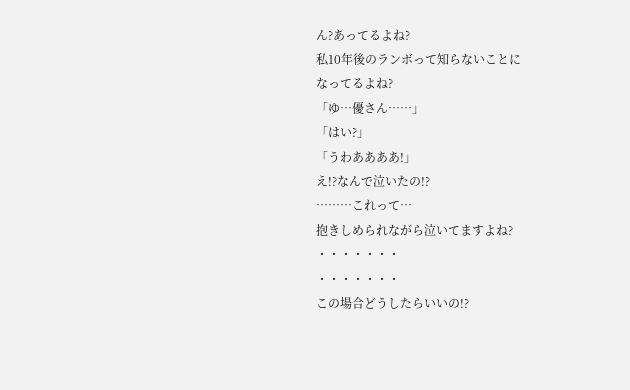ん?あってるよね?
私10年後のランボって知らないことに
なってるよね?
「ゆ…優さん……」
「はい?」
「うわああああ!」
え!?なんで泣いたの!?
………これって…
抱きしめられながら泣いてますよね?
・・・・・・・
・・・・・・・
この場合どうしたらいいの!?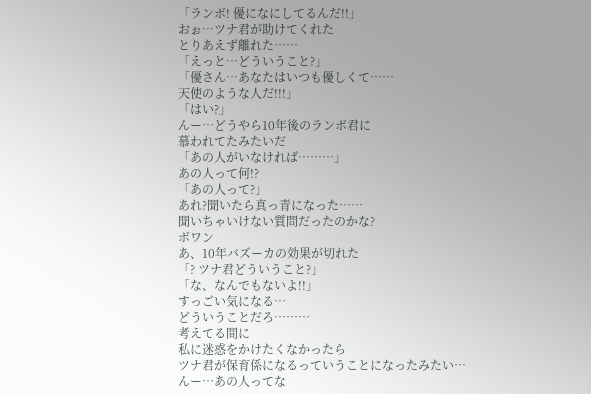「ランボ! 優になにしてるんだ!!」
おぉ…ツナ君が助けてくれた
とりあえず離れた……
「えっと…どういうこと?」
「優さん…あなたはいつも優しくて……
天使のような人だ!!!」
「はい?」
んー…どうやら10年後のランボ君に
慕われてたみたいだ
「あの人がいなければ………」
あの人って何!?
「あの人って?」
あれ?聞いたら真っ青になった……
聞いちゃいけない質問だったのかな?
ボワン
あ、10年バズーカの効果が切れた
「? ツナ君どういうこと?」
「な、なんでもないよ!!」
すっごい気になる…
どういうことだろ………
考えてる間に
私に迷惑をかけたくなかったら
ツナ君が保育係になるっていうことになったみたい…
んー…あの人ってな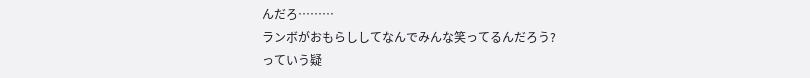んだろ………
ランボがおもらししてなんでみんな笑ってるんだろう?
っていう疑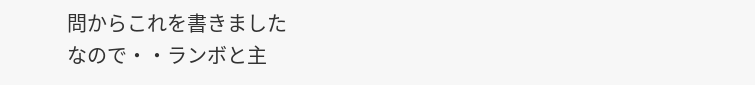問からこれを書きました
なので・・ランボと主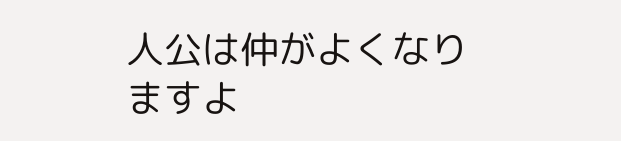人公は仲がよくなりますよ